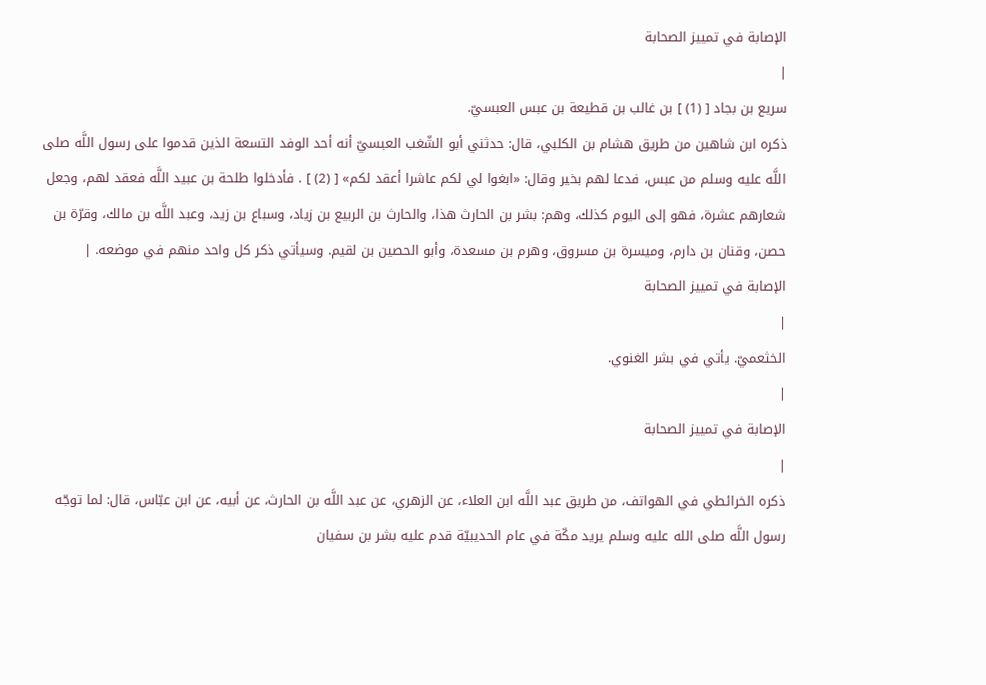الإصابة في تمييز الصحابة
|
سريع بن بجاد [ (1) ] بن غالب بن قطيعة بن عبس العبسيّ.
ذكره ابن شاهين من طريق هشام بن الكلبي، قال: حدثني أبو الشّغب العبسيّ أنه أحد الوفد التسعة الذين قدموا على رسول اللَّه صلى اللَّه عليه وسلم من عبس، فدعا لهم بخير وقال: «ابغوا لي لكم عاشرا أعقد لكم» [ (2) ] . فأدخلوا طلحة بن عبيد اللَّه فعقد لهم، وجعل شعارهم عشرة، فهو إلى اليوم كذلك، وهم: بشر بن الحارث هذا، والحارث بن الربيع بن زياد، وسباع بن زيد، وعبد اللَّه بن مالك، وقرّة بن حصن، وقنان بن دارم، وميسرة بن مسروق، وهرم بن مسعدة، وأبو الحصين بن لقيم. وسيأتي ذكر كل واحد منهم في موضعه. |
الإصابة في تمييز الصحابة
|
الخثعميّ. يأتي في بشر الغنوي.
|
الإصابة في تمييز الصحابة
|
ذكره الخرائطي في الهواتف، من طريق عبد اللَّه ابن العلاء، عن الزهري، عن عبد اللَّه بن الحارث، عن أبيه، عن ابن عبّاس، قال: لما توجّه رسول اللَّه صلى الله عليه وسلم يريد مكّة في عام الحديبيّة قدم عليه بشر بن سفيان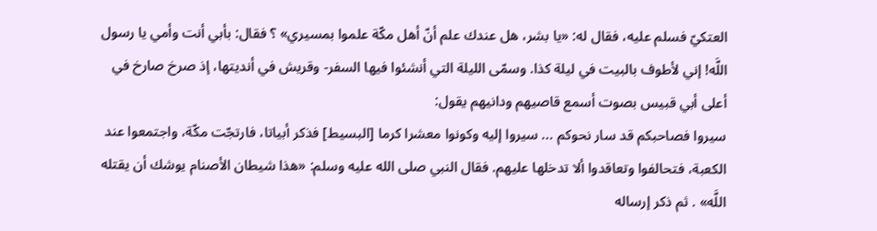العتكيّ فسلم عليه، فقال له: «يا بشر، هل عندك علم أنّ أهل مكّة علموا بمسيري» ؟ فقال: بأبي أنت وأمي يا رسول اللَّه! إني لأطوف بالبيت في ليلة كذا. وسمّى الليلة التي أنشئوا فيها السفر- وقريش في أنديتها، إذ صرخ صارخ في أعلى أبي قبيس بصوت أسمع قاصيهم ودانيهم يقول:
سيروا فصاحبكم قد سار نحوكم ... سيروا إليه وكونوا معشرا كرما [البسيط] فذكر أبياتا، فارتجّت مكّة، واجتمعوا عند الكعبة، فتحالفوا وتعاقدوا ألا تدخلها عليهم. فقال النبي صلى الله عليه وسلم: «هذا شيطان الأصنام يوشك أن يقتله اللَّه» . ثم ذكر إرساله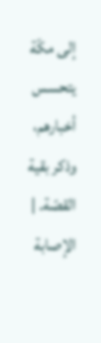إلى مكّة يتحسس أخبارهم، وذكر بقية القصّة. |
الإصابة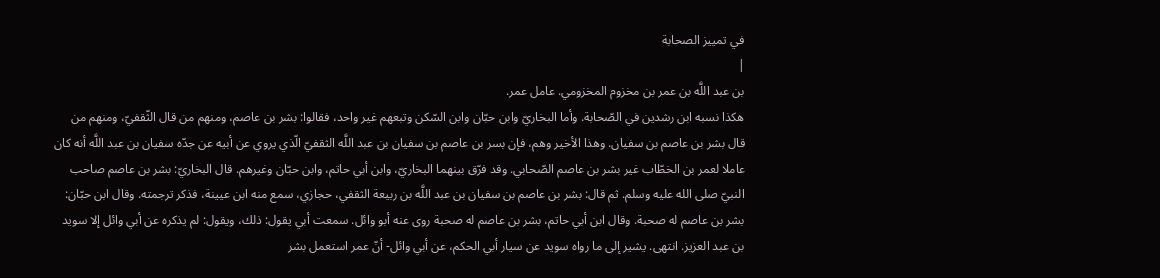في تمييز الصحابة
|
بن عبد اللَّه بن عمر بن مخزوم المخزومي. عامل عمر.
هكذا نسبه ابن رشدين في الصّحابة. وأما البخاريّ وابن حبّان وابن السّكن وتبعهم غير واحد، فقالوا: بشر بن عاصم، ومنهم من قال الثّقفيّ، ومنهم من قال بشر بن عاصم بن سفيان. وهذا الأخير وهم، فإن بسر بن عاصم بن سفيان بن عبد اللَّه الثقفيّ الّذي يروي عن أبيه عن جدّه سفيان بن عبد اللَّه أنه كان عاملا لعمر بن الخطّاب غير بشر بن عاصم الصّحابي. وقد فرّق بينهما البخاريّ، وابن أبي حاتم، وابن حبّان وغيرهم. قال البخاريّ: بشر بن عاصم صاحب النبيّ صلى الله عليه وسلم. ثم قال: بشر بن عاصم بن سفيان بن عبد اللَّه بن ربيعة الثقفي، حجازي، سمع منه ابن عيينة، فذكر ترجمته. وقال ابن حبّان: بشر بن عاصم له صحبة. وقال ابن أبي حاتم، بشر بن عاصم له صحبة روى عنه أبو وائل. سمعت أبي يقول: ذلك، ويقول: لم يذكره عن أبي وائل إلا سويد بن عبد العزيز. انتهى. يشير إلى ما رواه سويد عن سيار أبي الحكم، عن أبي وائل- أنّ عمر استعمل بشر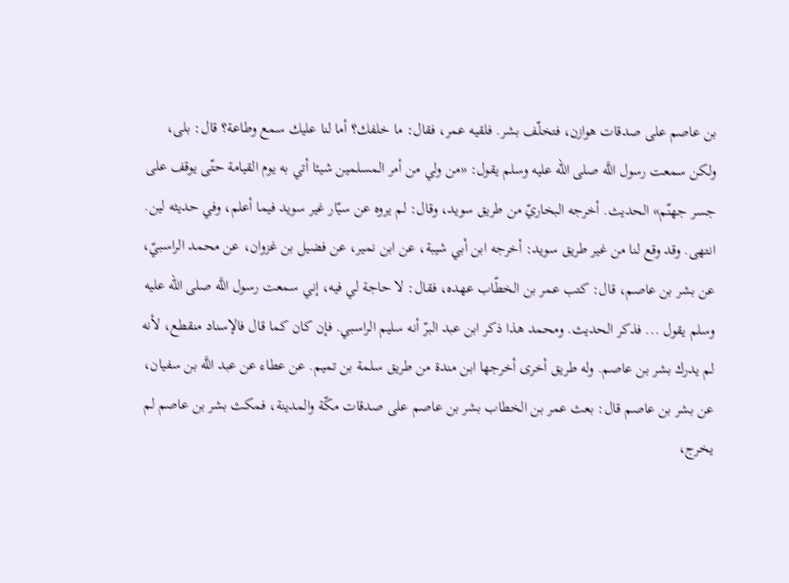بن عاصم على صدقات هوازن، فتخلّف بشر. فلقيه عمر، فقال: ما خلفك؟ أما لنا عليك سمع وطاعة؟ قال: بلى، ولكن سمعت رسول اللَّه صلى الله عليه وسلم يقول: «من ولي من أمر المسلمين شيئا أتي به يوم القيامة حتّى يوقف على جسر جهنّم» الحديث. أخرجه البخاريّ من طريق سويد، وقال: لم يروه عن سيّار غير سويد فيما أعلم، وفي حديثه لين. انتهى. وقد وقع لنا من غير طريق سويد: أخرجه ابن أبي شيبة، عن ابن نمير، عن فضيل بن غزوان، عن محمد الراسبيّ، عن بشر بن عاصم، قال: كتب عمر بن الخطّاب عهده، فقال: لا حاجة لي فيه، إني سمعت رسول اللَّه صلى الله عليه وسلم يقول ... فذكر الحديث. ومحمد هذا ذكر ابن عبد البرّ أنه سليم الراسبي. فإن كان كما قال فالإسناد منقطع، لأنه لم يدرك بشر بن عاصم. وله طريق أخرى أخرجها ابن مندة من طريق سلمة بن تميم. عن عطاء عن عبد اللَّه بن سفيان، عن بشر بن عاصم قال: بعث عمر بن الخطاب بشر بن عاصم على صدقات مكّة والمدينة، فمكث بشر بن عاصم لم يخرج،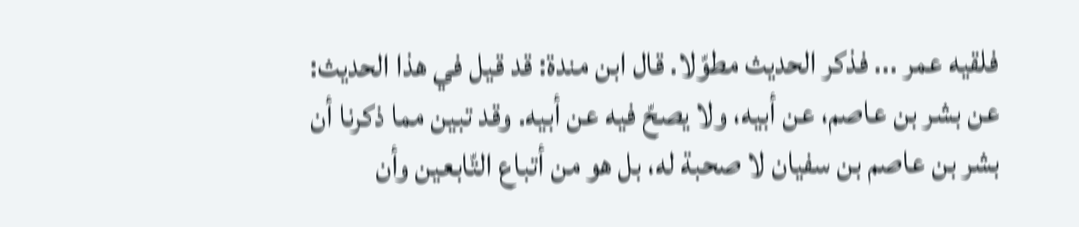فلقيه عمر ... فذكر الحديث مطوّلا. قال ابن مندة: قد قيل في هذا الحديث: عن بشر بن عاصم، عن أبيه، ولا يصحّ فيه عن أبيه. وقد تبين مما ذكرنا أن بشر بن عاصم بن سفيان لا صحبة له، بل هو من أتباع التّابعين وأن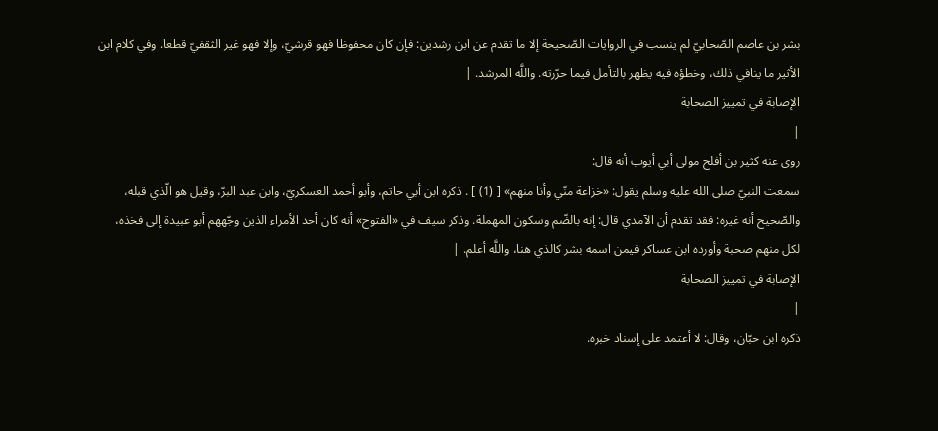بشر بن عاصم الصّحابيّ لم ينسب في الروايات الصّحيحة إلا ما تقدم عن ابن رشدين: فإن كان محفوظا فهو قرشيّ، وإلا فهو غير الثقفيّ قطعا. وفي كلام ابن الأثير ما ينافي ذلك، وخطؤه فيه يظهر بالتأمل فيما حرّرته. واللَّه المرشد. |
الإصابة في تمييز الصحابة
|
روى عنه كثير بن أفلح مولى أبي أيوب أنه قال:
سمعت النبيّ صلى الله عليه وسلم يقول: «خزاعة منّي وأنا منهم» [ (1) ] . ذكره ابن أبي حاتم، وأبو أحمد العسكريّ، وابن عبد البرّ، وقيل هو الّذي قبله، والصّحيح أنه غيره: فقد تقدم أن الآمدي قال: إنه بالضّم وسكون المهملة. وذكر سيف في «الفتوح» أنه كان أحد الأمراء الذين وجّههم أبو عبيدة إلى فخذه، لكل منهم صحبة وأورده ابن عساكر فيمن اسمه بشر كالذي هنا، واللَّه أعلم. |
الإصابة في تمييز الصحابة
|
ذكره ابن حبّان، وقال: لا أعتمد على إسناد خبره.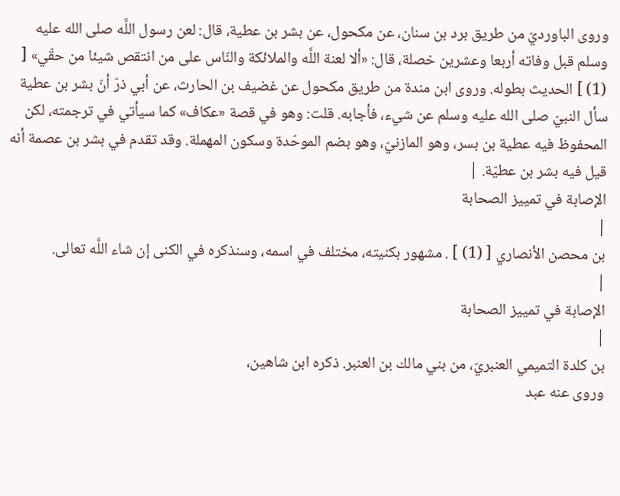وروى الباورديّ من طريق برد بن سنان، عن مكحول، عن بشر بن عطية، قال: لعن رسول اللَّه صلى الله عليه وسلم قبل وفاته أربعا وعشرين خصلة، قال: «ألا لعنة اللَّه والملائكة والنّاس على من انتقص شيئا من حقّي» [ (1) ] الحديث بطوله. وروى ابن مندة من طريق مكحول عن غضيف بن الحارث، عن أبي ذرّ أنّ بشر بن عطية سأل النبيّ صلى الله عليه وسلم عن شيء، فأجابه. قلت: وهو في قصة «عكاف» كما سيأتي في ترجمته، لكن المحفوظ فيه عطية بن بسر، وهو المازنيّ، وهو بضم الموحّدة وسكون المهملة. وقد تقدم في بشر بن عصمة أنه قيل فيه بشر بن عطيّة. |
الإصابة في تمييز الصحابة
|
بن محصن الأنصاري [ (1) ] . مشهور بكنيته، مختلف في اسمه، وسنذكره في الكنى إن شاء اللَّه تعالى.
|
الإصابة في تمييز الصحابة
|
بن كلدة التميمي العنبريّ، من بني مالك بن العنبر. ذكره ابن شاهين،
وروى عنه عبد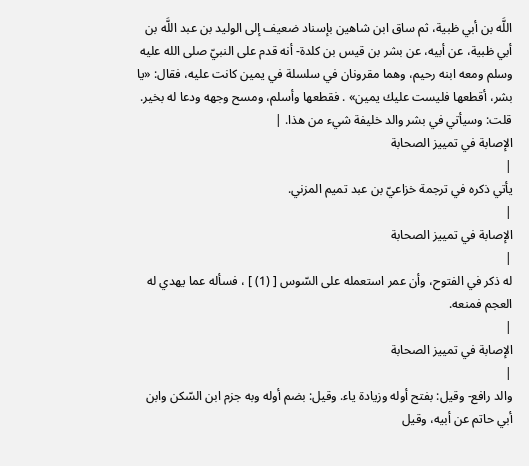اللَّه بن أبي ظبية، ثم ساق ابن شاهين بإسناد ضعيف إلى الوليد بن عبد اللَّه بن أبي ظبية، عن أبيه، عن بشر بن قيس بن كلدة- أنه قدم على النبيّ صلى الله عليه وسلم ومعه ابنه رحيم، وهما مقرونان في سلسلة في يمين كانت عليه، فقال: «يا بشر، أقطعها فليست عليك يمين» . فقطعها وأسلم، ومسح وجهه ودعا له بخير. قلت: وسيأتي في بشر والد خليفة شيء من هذا. |
الإصابة في تمييز الصحابة
|
يأتي ذكره في ترجمة خزاعيّ بن عبد تميم المزني.
|
الإصابة في تمييز الصحابة
|
له ذكر في الفتوح، وأن عمر استعمله على السّوس [ (1) ] ، فسأله عما يهدي له العجم فمنعه.
|
الإصابة في تمييز الصحابة
|
والد رافع- وقيل: بفتح أوله وزيادة ياء. وقيل: بضم أوله وبه جزم ابن السّكن وابن أبي حاتم عن أبيه، وقيل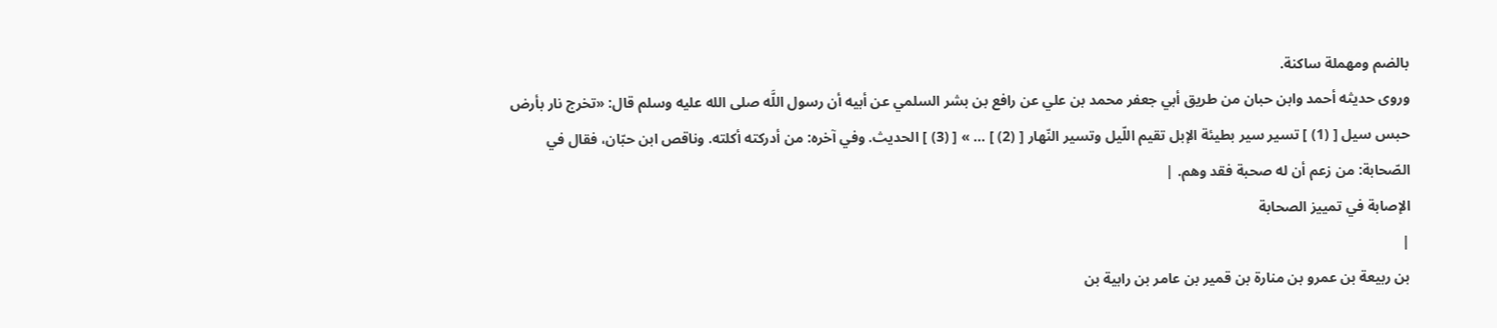بالضم ومهملة ساكنة.
وروى حديثه أحمد وابن حبان من طريق أبي جعفر محمد بن علي عن رافع بن بشر السلمي عن أبيه أن رسول اللَّه صلى الله عليه وسلم قال: «تخرج نار بأرض حبس سيل [ (1) ] تسير سير بطيئة الإبل تقيم اللّيل وتسير النّهار [ (2) ] ... » [ (3) ] الحديث. وفي آخره: من أدركته أكلته. وناقص ابن حبّان، فقال في الصّحابة: من زعم أن له صحبة فقد وهم. |
الإصابة في تمييز الصحابة
|
بن ربيعة بن عمرو بن منارة بن قمير بن عامر بن رابية بن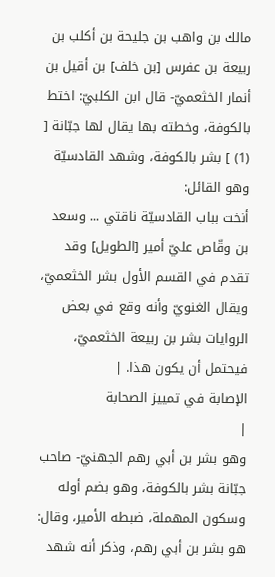مالك بن واهب بن جليحة بن أكلب بن ربيعة بن عفرس [بن خلف] بن أقيل بن أنمار الخثعميّ- قال ابن الكلبيّ: اختط بالكوفة، وخطته بها يقال لها جبّانة [ (1) ] بشر بالكوفة، وشهد القادسيّة وهو القائل:
أنخت بباب القادسيّة ناقتي ... وسعد بن وقّاص عليّ أمير [الطويل] وقد تقدم في القسم الأول بشر الخثعميّ، ويقال الغنويّ وأنه وقع في بعض الروايات بشر بن ربيعة الخثعميّ، فيحتمل أن يكون هذا. |
الإصابة في تمييز الصحابة
|
وهو بشر بن أبي رهم الجهنيّ- صاحب جبّانة بشر بالكوفة، وهو بضم أوله وسكون المهملة، ضبطه الأمير، وقال: هو بشر بن أبي رهم، وذكر أنه شهد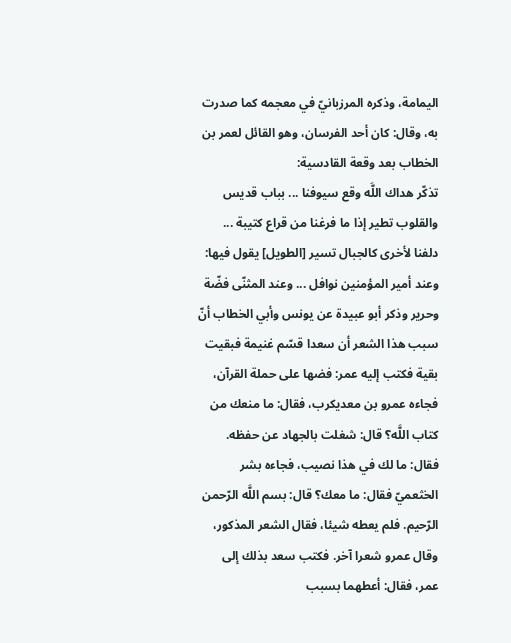اليمامة، وذكره المرزبانيّ في معجمه كما صدرت به، وقال: كان أحد الفرسان، وهو القائل لعمر بن الخطاب بعد وقعة القادسية:
تذكّر هداك اللَّه وقع سيوفنا ... بباب قديس والقلوب تطير إذا ما فرغنا من قراع كتيبة ... دلفنا لأخرى كالجبال تسير [الطويل] يقول فيها: وعند أمير المؤمنين نوافل ... وعند المثنّى فضّة وحرير وذكر أبو عبيدة عن يونس وأبي الخطاب أنّ سبب هذا الشعر أن سعدا قسّم غنيمة فبقيت بقية فكتب إليه عمر: فضها على حملة القرآن، فجاءه عمرو بن معديكرب، فقال: ما منعك من كتاب اللَّه؟ قال: شغلت بالجهاد عن حفظه. فقال: ما لك في هذا نصيب، فجاءه بشر الخثعميّ فقال: ما معك؟ قال: بسم اللَّه الرّحمن الرّحيم. فلم يعطه شيئا، فقال الشعر المذكور، وقال عمرو شعرا آخر. فكتب سعد بذلك إلى عمر، فقال: أعطهما بسبب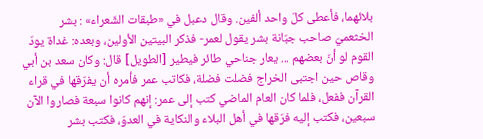بلائهما، فأعطى كلّ واحد ألفين. وقال دعبل في «طبقات الشّعراء» : بشر الخثعميّ صاحب جبّانة بشر يقول لعمر- فذكر البيتين الأولين، وبعده: غداة يودّ القوم لو أنّ بعضهم ... يعار جناحي طائر فيطير [الطويل] قال: وكان سعد بن أبي وقاص حين اجتبى الخراج فضلت فضلة، فكاتب عمر فأمره أن يفرّقها في قراء القرآن ففعل، فلما كان العام الماضي كتب إلى عمر: إنهم كانوا سبعة فصاروا الآن سبعين، فكتب إليه فرّقها في أهل البلاء والنكاية في العدوّ، فكتب بشر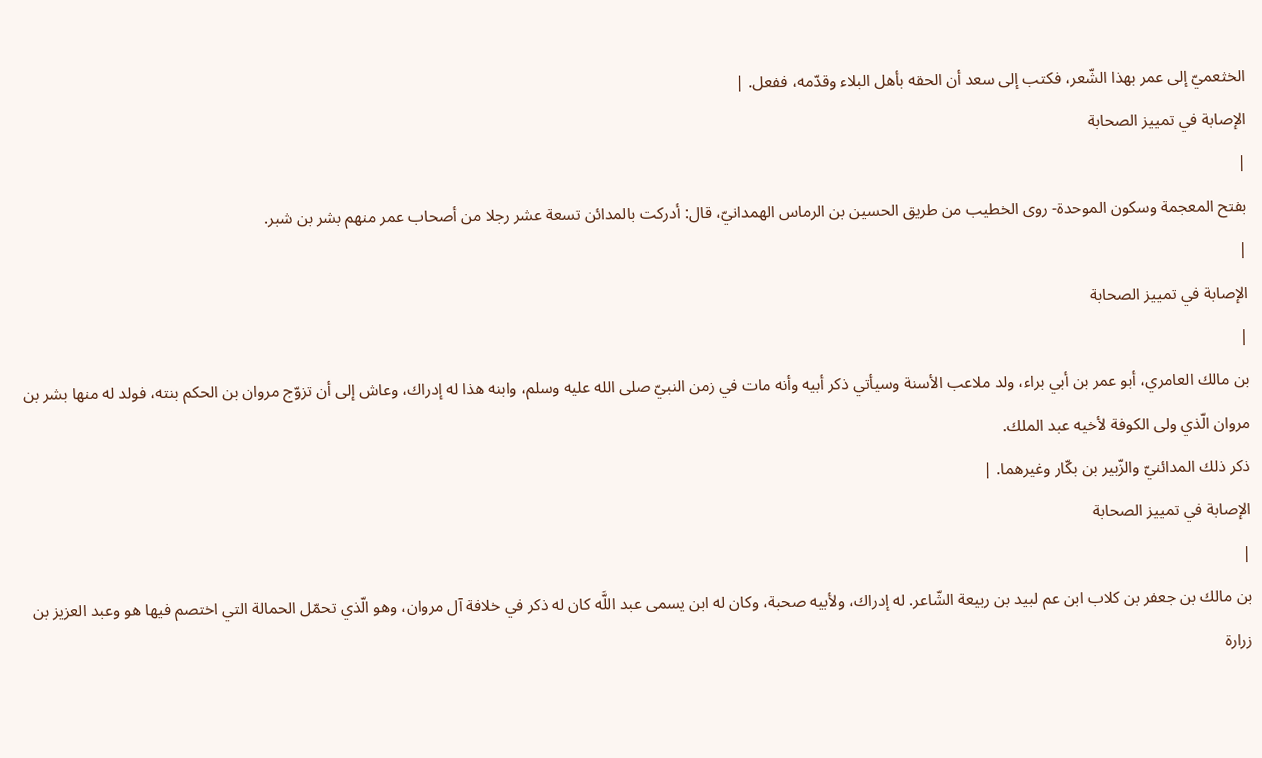الخثعميّ إلى عمر بهذا الشّعر، فكتب إلى سعد أن الحقه بأهل البلاء وقدّمه، ففعل. |
الإصابة في تمييز الصحابة
|
بفتح المعجمة وسكون الموحدة- روى الخطيب من طريق الحسين بن الرماس الهمدانيّ، قال: أدركت بالمدائن تسعة عشر رجلا من أصحاب عمر منهم بشر بن شبر.
|
الإصابة في تمييز الصحابة
|
بن مالك العامري، أبو عمر بن أبي براء، ولد ملاعب الأسنة وسيأتي ذكر أبيه وأنه مات في زمن النبيّ صلى الله عليه وسلم، وابنه هذا له إدراك، وعاش إلى أن تزوّج مروان بن الحكم بنته، فولد له منها بشر بن مروان الّذي ولى الكوفة لأخيه عبد الملك.
ذكر ذلك المدائنيّ والزّبير بن بكّار وغيرهما. |
الإصابة في تمييز الصحابة
|
بن مالك بن جعفر بن كلاب ابن عم لبيد بن ربيعة الشّاعر. له إدراك، ولأبيه صحبة، وكان له ابن يسمى عبد اللَّه كان له ذكر في خلافة آل مروان، وهو الّذي تحمّل الحمالة التي اختصم فيها هو وعبد العزيز بن زرارة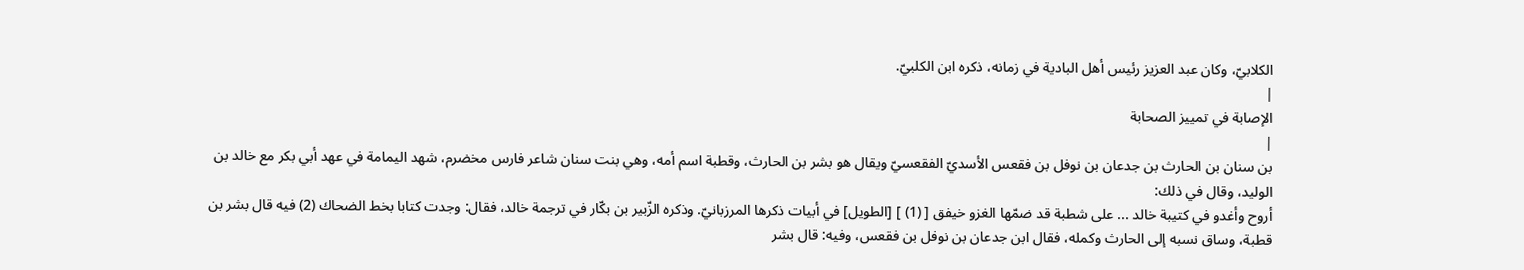الكلابيّ، وكان عبد العزيز رئيس أهل البادية في زمانه، ذكره ابن الكلبيّ.
|
الإصابة في تمييز الصحابة
|
بن سنان بن الحارث بن جدعان بن نوفل بن فقعس الأسديّ الفقعسيّ ويقال هو بشر بن الحارث، وقطبة اسم أمه، وهي بنت سنان شاعر فارس مخضرم، شهد اليمامة في عهد أبي بكر مع خالد بن الوليد، وقال في ذلك:
أروح وأغدو في كتيبة خالد ... على شطبة قد ضمّها الغزو خيفق [ (1) ] [الطويل] في أبيات ذكرها المرزبانيّ. وذكره الزّبير بن بكّار في ترجمة خالد، فقال: وجدت كتابا بخط الضحاك (2) فيه قال بشر بن قطبة، وساق نسبه إلى الحارث وكمله، فقال ابن جدعان بن نوفل بن فقعس، وفيه: قال بشر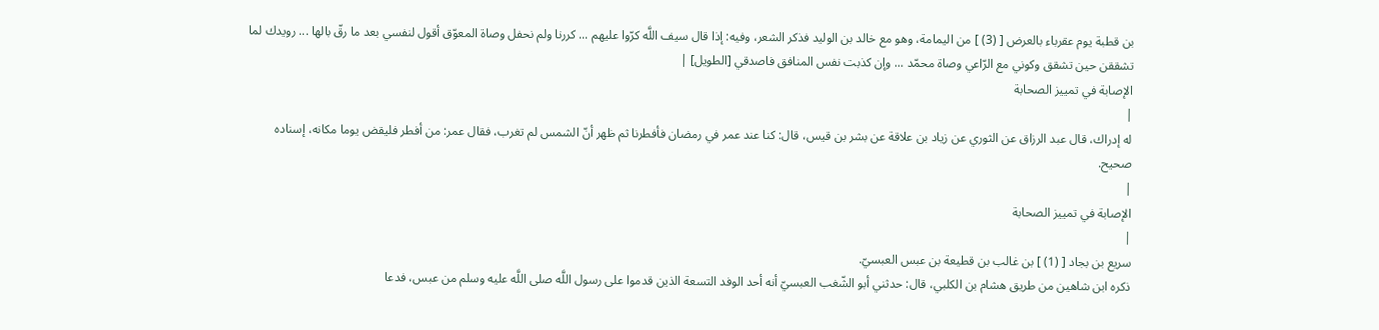بن قطبة يوم عقرباء بالعرض [ (3) ] من اليمامة، وهو مع خالد بن الوليد فذكر الشعر، وفيه: إذا قال سيف اللَّه كرّوا عليهم ... كررنا ولم نحفل وصاة المعوّق أقول لنفسي بعد ما رقّ بالها ... رويدك لما تشققن حين تشقق وكوني مع الرّاعي وصاة محمّد ... وإن كذبت نفس المنافق فاصدقي [الطويل] |
الإصابة في تمييز الصحابة
|
له إدراك، قال عبد الرزاق عن الثوري عن زياد بن علاقة عن بشر بن قيس، قال: كنا عند عمر في رمضان فأفطرنا ثم ظهر أنّ الشمس لم تغرب، فقال عمر: من أفطر فليقض يوما مكانه، إسناده صحيح.
|
الإصابة في تمييز الصحابة
|
سريع بن بجاد [ (1) ] بن غالب بن قطيعة بن عبس العبسيّ.
ذكره ابن شاهين من طريق هشام بن الكلبي، قال: حدثني أبو الشّغب العبسيّ أنه أحد الوفد التسعة الذين قدموا على رسول اللَّه صلى اللَّه عليه وسلم من عبس، فدعا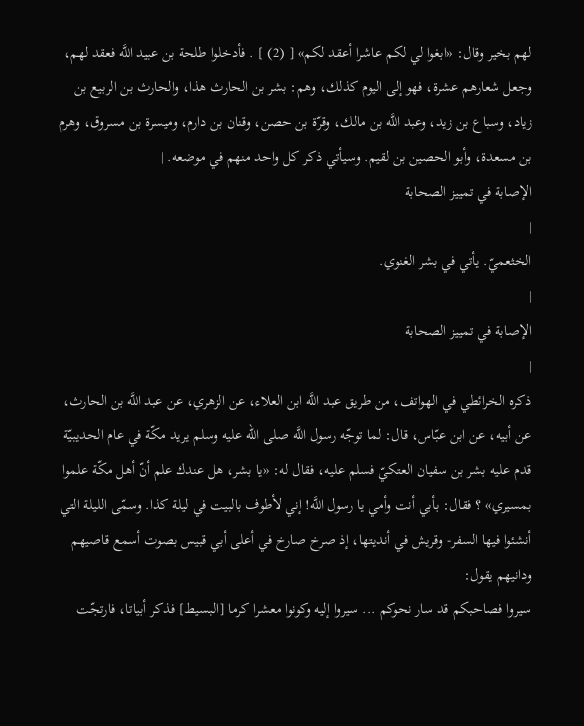لهم بخير وقال: «ابغوا لي لكم عاشرا أعقد لكم» [ (2) ] . فأدخلوا طلحة بن عبيد اللَّه فعقد لهم، وجعل شعارهم عشرة، فهو إلى اليوم كذلك، وهم: بشر بن الحارث هذا، والحارث بن الربيع بن زياد، وسباع بن زيد، وعبد اللَّه بن مالك، وقرّة بن حصن، وقنان بن دارم، وميسرة بن مسروق، وهرم بن مسعدة، وأبو الحصين بن لقيم. وسيأتي ذكر كل واحد منهم في موضعه. |
الإصابة في تمييز الصحابة
|
الخثعميّ. يأتي في بشر الغنوي.
|
الإصابة في تمييز الصحابة
|
ذكره الخرائطي في الهواتف، من طريق عبد اللَّه ابن العلاء، عن الزهري، عن عبد اللَّه بن الحارث، عن أبيه، عن ابن عبّاس، قال: لما توجّه رسول اللَّه صلى الله عليه وسلم يريد مكّة في عام الحديبيّة قدم عليه بشر بن سفيان العتكيّ فسلم عليه، فقال له: «يا بشر، هل عندك علم أنّ أهل مكّة علموا بمسيري» ؟ فقال: بأبي أنت وأمي يا رسول اللَّه! إني لأطوف بالبيت في ليلة كذا. وسمّى الليلة التي أنشئوا فيها السفر- وقريش في أنديتها، إذ صرخ صارخ في أعلى أبي قبيس بصوت أسمع قاصيهم ودانيهم يقول:
سيروا فصاحبكم قد سار نحوكم ... سيروا إليه وكونوا معشرا كرما [البسيط] فذكر أبياتا، فارتجّت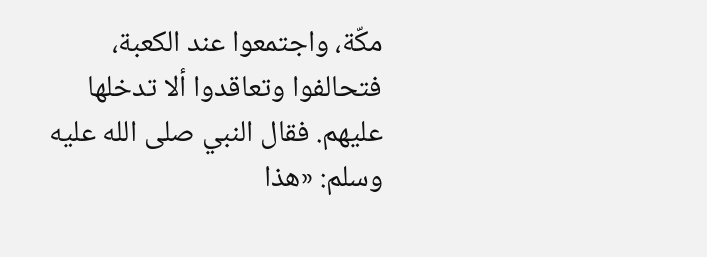مكّة، واجتمعوا عند الكعبة، فتحالفوا وتعاقدوا ألا تدخلها عليهم. فقال النبي صلى الله عليه وسلم: «هذا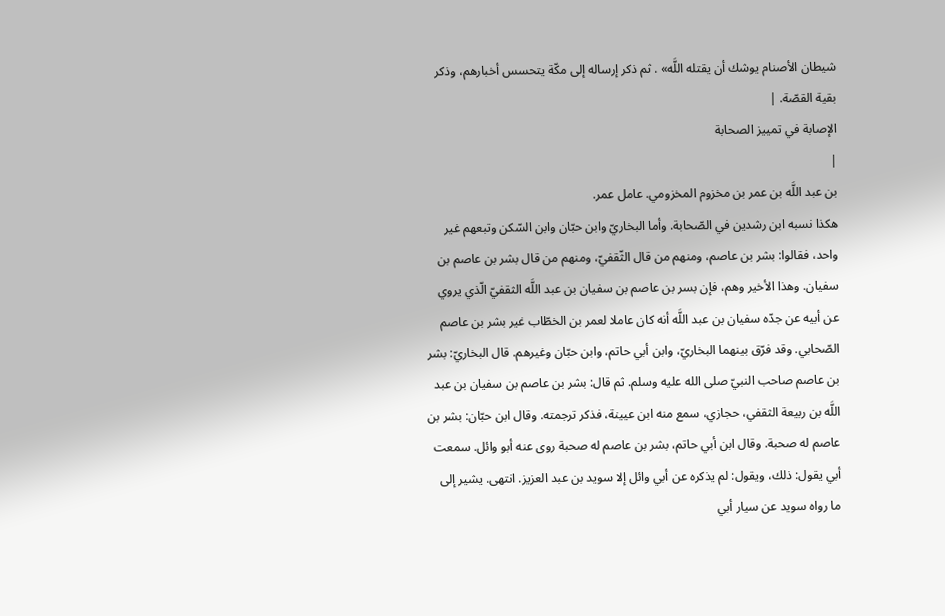شيطان الأصنام يوشك أن يقتله اللَّه» . ثم ذكر إرساله إلى مكّة يتحسس أخبارهم، وذكر بقية القصّة. |
الإصابة في تمييز الصحابة
|
بن عبد اللَّه بن عمر بن مخزوم المخزومي. عامل عمر.
هكذا نسبه ابن رشدين في الصّحابة. وأما البخاريّ وابن حبّان وابن السّكن وتبعهم غير واحد، فقالوا: بشر بن عاصم، ومنهم من قال الثّقفيّ، ومنهم من قال بشر بن عاصم بن سفيان. وهذا الأخير وهم، فإن بسر بن عاصم بن سفيان بن عبد اللَّه الثقفيّ الّذي يروي عن أبيه عن جدّه سفيان بن عبد اللَّه أنه كان عاملا لعمر بن الخطّاب غير بشر بن عاصم الصّحابي. وقد فرّق بينهما البخاريّ، وابن أبي حاتم، وابن حبّان وغيرهم. قال البخاريّ: بشر بن عاصم صاحب النبيّ صلى الله عليه وسلم. ثم قال: بشر بن عاصم بن سفيان بن عبد اللَّه بن ربيعة الثقفي، حجازي، سمع منه ابن عيينة، فذكر ترجمته. وقال ابن حبّان: بشر بن عاصم له صحبة. وقال ابن أبي حاتم، بشر بن عاصم له صحبة روى عنه أبو وائل. سمعت أبي يقول: ذلك، ويقول: لم يذكره عن أبي وائل إلا سويد بن عبد العزيز. انتهى. يشير إلى ما رواه سويد عن سيار أبي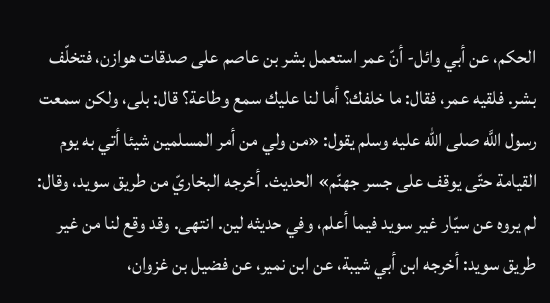الحكم، عن أبي وائل- أنّ عمر استعمل بشر بن عاصم على صدقات هوازن، فتخلّف بشر. فلقيه عمر، فقال: ما خلفك؟ أما لنا عليك سمع وطاعة؟ قال: بلى، ولكن سمعت رسول اللَّه صلى الله عليه وسلم يقول: «من ولي من أمر المسلمين شيئا أتي به يوم القيامة حتّى يوقف على جسر جهنّم» الحديث. أخرجه البخاريّ من طريق سويد، وقال: لم يروه عن سيّار غير سويد فيما أعلم، وفي حديثه لين. انتهى. وقد وقع لنا من غير طريق سويد: أخرجه ابن أبي شيبة، عن ابن نمير، عن فضيل بن غزوان،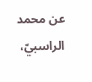عن محمد الراسبيّ،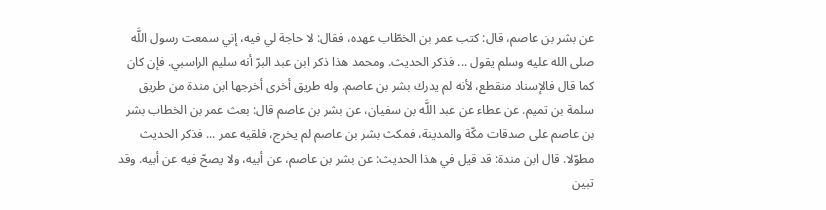عن بشر بن عاصم، قال: كتب عمر بن الخطّاب عهده، فقال: لا حاجة لي فيه، إني سمعت رسول اللَّه صلى الله عليه وسلم يقول ... فذكر الحديث. ومحمد هذا ذكر ابن عبد البرّ أنه سليم الراسبي. فإن كان كما قال فالإسناد منقطع، لأنه لم يدرك بشر بن عاصم. وله طريق أخرى أخرجها ابن مندة من طريق سلمة بن تميم. عن عطاء عن عبد اللَّه بن سفيان، عن بشر بن عاصم قال: بعث عمر بن الخطاب بشر بن عاصم على صدقات مكّة والمدينة، فمكث بشر بن عاصم لم يخرج، فلقيه عمر ... فذكر الحديث مطوّلا. قال ابن مندة: قد قيل في هذا الحديث: عن بشر بن عاصم، عن أبيه، ولا يصحّ فيه عن أبيه. وقد تبين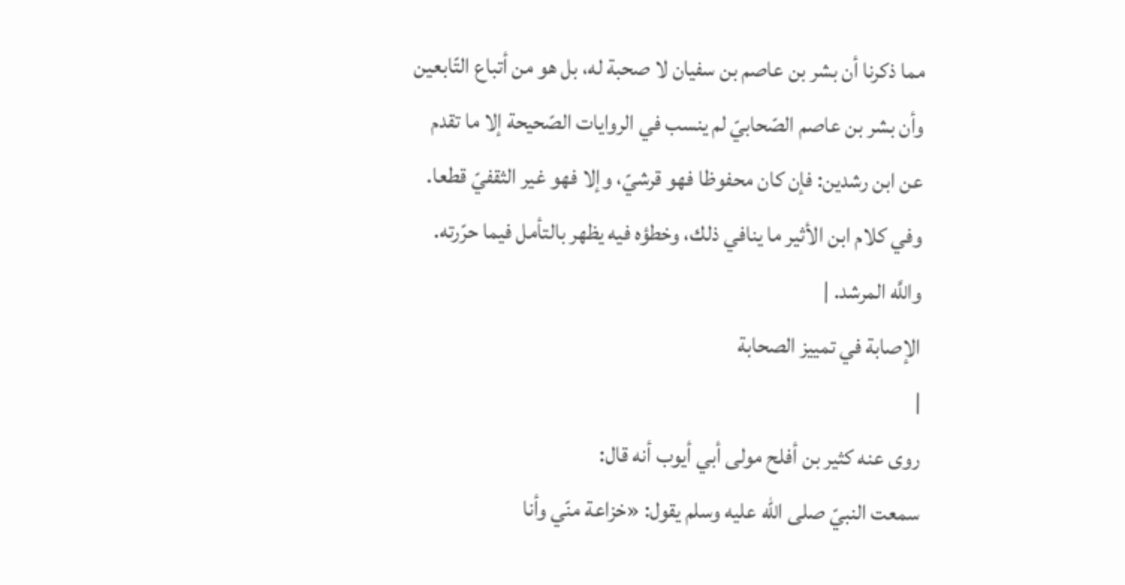مما ذكرنا أن بشر بن عاصم بن سفيان لا صحبة له، بل هو من أتباع التّابعين وأن بشر بن عاصم الصّحابيّ لم ينسب في الروايات الصّحيحة إلا ما تقدم عن ابن رشدين: فإن كان محفوظا فهو قرشيّ، وإلا فهو غير الثقفيّ قطعا. وفي كلام ابن الأثير ما ينافي ذلك، وخطؤه فيه يظهر بالتأمل فيما حرّرته. واللَّه المرشد. |
الإصابة في تمييز الصحابة
|
روى عنه كثير بن أفلح مولى أبي أيوب أنه قال:
سمعت النبيّ صلى الله عليه وسلم يقول: «خزاعة منّي وأنا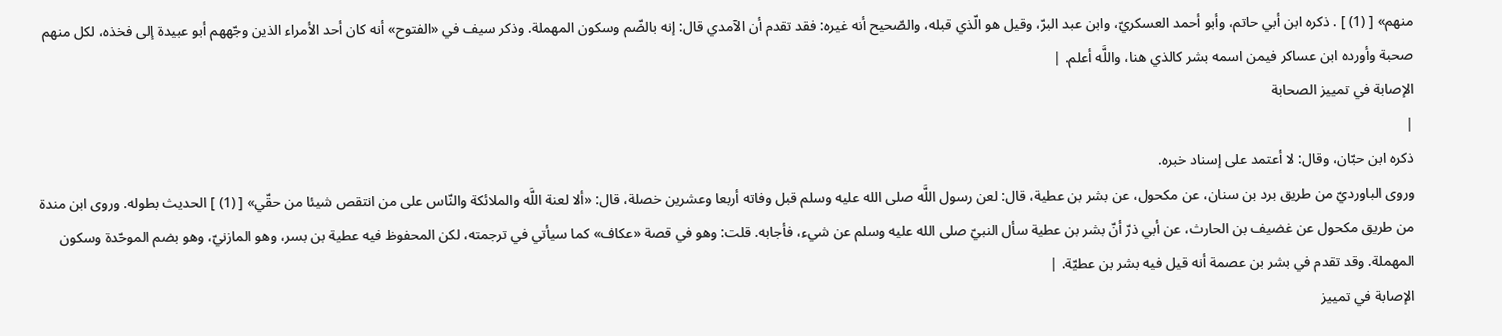منهم» [ (1) ] . ذكره ابن أبي حاتم، وأبو أحمد العسكريّ، وابن عبد البرّ، وقيل هو الّذي قبله، والصّحيح أنه غيره: فقد تقدم أن الآمدي قال: إنه بالضّم وسكون المهملة. وذكر سيف في «الفتوح» أنه كان أحد الأمراء الذين وجّههم أبو عبيدة إلى فخذه، لكل منهم صحبة وأورده ابن عساكر فيمن اسمه بشر كالذي هنا، واللَّه أعلم. |
الإصابة في تمييز الصحابة
|
ذكره ابن حبّان، وقال: لا أعتمد على إسناد خبره.
وروى الباورديّ من طريق برد بن سنان، عن مكحول، عن بشر بن عطية، قال: لعن رسول اللَّه صلى الله عليه وسلم قبل وفاته أربعا وعشرين خصلة، قال: «ألا لعنة اللَّه والملائكة والنّاس على من انتقص شيئا من حقّي» [ (1) ] الحديث بطوله. وروى ابن مندة من طريق مكحول عن غضيف بن الحارث، عن أبي ذرّ أنّ بشر بن عطية سأل النبيّ صلى الله عليه وسلم عن شيء، فأجابه. قلت: وهو في قصة «عكاف» كما سيأتي في ترجمته، لكن المحفوظ فيه عطية بن بسر، وهو المازنيّ، وهو بضم الموحّدة وسكون المهملة. وقد تقدم في بشر بن عصمة أنه قيل فيه بشر بن عطيّة. |
الإصابة في تمييز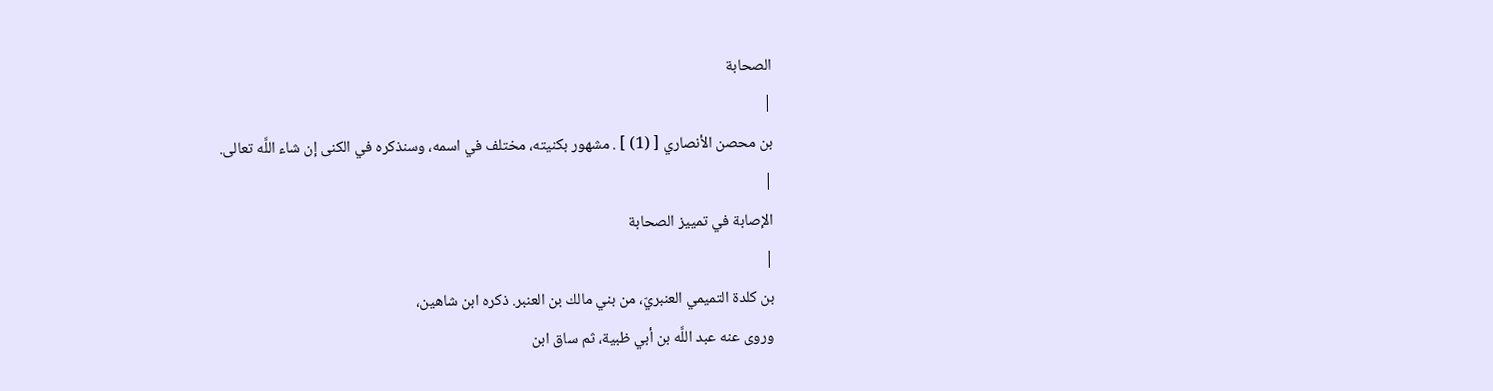الصحابة
|
بن محصن الأنصاري [ (1) ] . مشهور بكنيته، مختلف في اسمه، وسنذكره في الكنى إن شاء اللَّه تعالى.
|
الإصابة في تمييز الصحابة
|
بن كلدة التميمي العنبريّ، من بني مالك بن العنبر. ذكره ابن شاهين،
وروى عنه عبد اللَّه بن أبي ظبية، ثم ساق ابن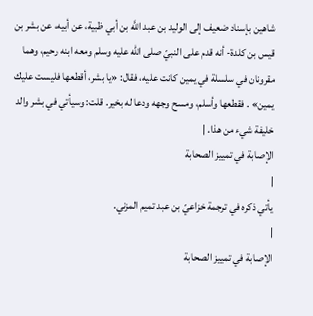شاهين بإسناد ضعيف إلى الوليد بن عبد اللَّه بن أبي ظبية، عن أبيه، عن بشر بن قيس بن كلدة- أنه قدم على النبيّ صلى الله عليه وسلم ومعه ابنه رحيم، وهما مقرونان في سلسلة في يمين كانت عليه، فقال: «يا بشر، أقطعها فليست عليك يمين» . فقطعها وأسلم، ومسح وجهه ودعا له بخير. قلت: وسيأتي في بشر والد خليفة شيء من هذا. |
الإصابة في تمييز الصحابة
|
يأتي ذكره في ترجمة خزاعيّ بن عبد تميم المزني.
|
الإصابة في تمييز الصحابة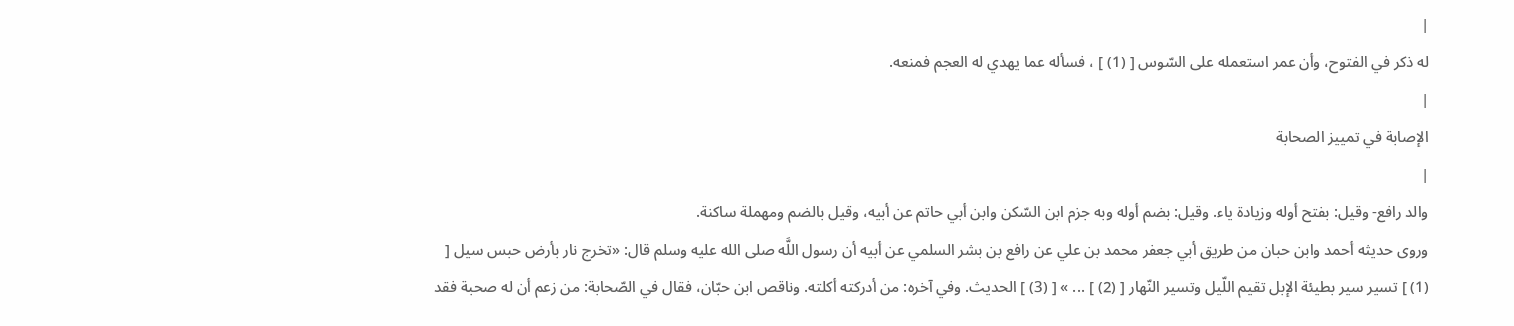|
له ذكر في الفتوح، وأن عمر استعمله على السّوس [ (1) ] ، فسأله عما يهدي له العجم فمنعه.
|
الإصابة في تمييز الصحابة
|
والد رافع- وقيل: بفتح أوله وزيادة ياء. وقيل: بضم أوله وبه جزم ابن السّكن وابن أبي حاتم عن أبيه، وقيل بالضم ومهملة ساكنة.
وروى حديثه أحمد وابن حبان من طريق أبي جعفر محمد بن علي عن رافع بن بشر السلمي عن أبيه أن رسول اللَّه صلى الله عليه وسلم قال: «تخرج نار بأرض حبس سيل [ (1) ] تسير سير بطيئة الإبل تقيم اللّيل وتسير النّهار [ (2) ] ... » [ (3) ] الحديث. وفي آخره: من أدركته أكلته. وناقص ابن حبّان، فقال في الصّحابة: من زعم أن له صحبة فقد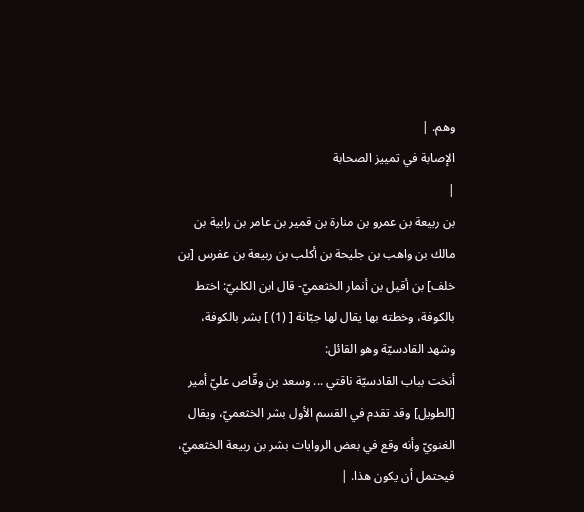وهم. |
الإصابة في تمييز الصحابة
|
بن ربيعة بن عمرو بن منارة بن قمير بن عامر بن رابية بن مالك بن واهب بن جليحة بن أكلب بن ربيعة بن عفرس [بن خلف] بن أقيل بن أنمار الخثعميّ- قال ابن الكلبيّ: اختط بالكوفة، وخطته بها يقال لها جبّانة [ (1) ] بشر بالكوفة، وشهد القادسيّة وهو القائل:
أنخت بباب القادسيّة ناقتي ... وسعد بن وقّاص عليّ أمير [الطويل] وقد تقدم في القسم الأول بشر الخثعميّ، ويقال الغنويّ وأنه وقع في بعض الروايات بشر بن ربيعة الخثعميّ، فيحتمل أن يكون هذا. |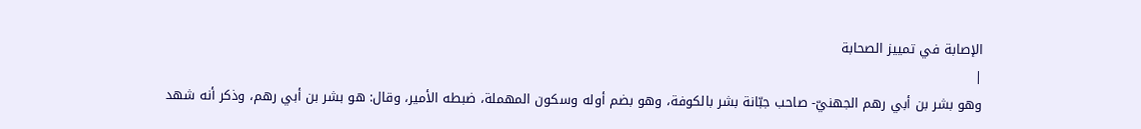الإصابة في تمييز الصحابة
|
وهو بشر بن أبي رهم الجهنيّ- صاحب جبّانة بشر بالكوفة، وهو بضم أوله وسكون المهملة، ضبطه الأمير، وقال: هو بشر بن أبي رهم، وذكر أنه شهد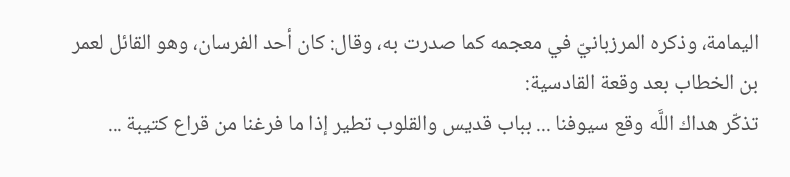اليمامة، وذكره المرزبانيّ في معجمه كما صدرت به، وقال: كان أحد الفرسان، وهو القائل لعمر بن الخطاب بعد وقعة القادسية:
تذكّر هداك اللَّه وقع سيوفنا ... بباب قديس والقلوب تطير إذا ما فرغنا من قراع كتيبة ...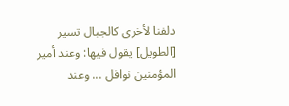دلفنا لأخرى كالجبال تسير [الطويل] يقول فيها: وعند أمير المؤمنين نوافل ... وعند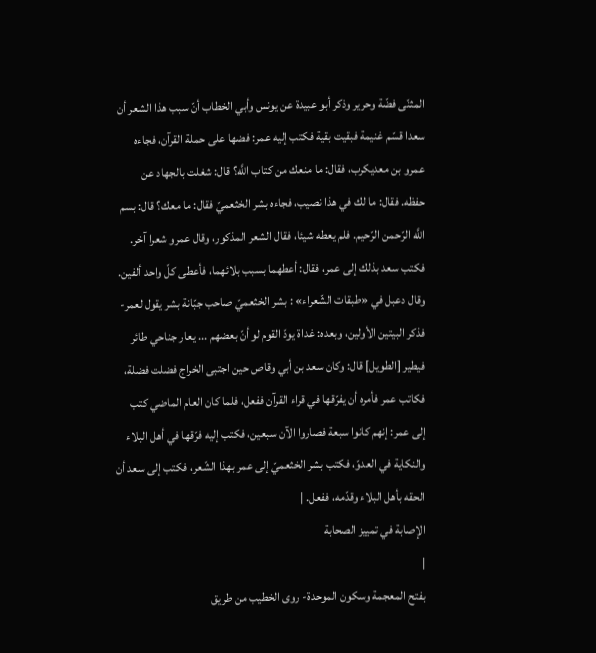المثنّى فضّة وحرير وذكر أبو عبيدة عن يونس وأبي الخطاب أنّ سبب هذا الشعر أن سعدا قسّم غنيمة فبقيت بقية فكتب إليه عمر: فضها على حملة القرآن، فجاءه عمرو بن معديكرب، فقال: ما منعك من كتاب اللَّه؟ قال: شغلت بالجهاد عن حفظه. فقال: ما لك في هذا نصيب، فجاءه بشر الخثعميّ فقال: ما معك؟ قال: بسم اللَّه الرّحمن الرّحيم. فلم يعطه شيئا، فقال الشعر المذكور، وقال عمرو شعرا آخر. فكتب سعد بذلك إلى عمر، فقال: أعطهما بسبب بلائهما، فأعطى كلّ واحد ألفين. وقال دعبل في «طبقات الشّعراء» : بشر الخثعميّ صاحب جبّانة بشر يقول لعمر- فذكر البيتين الأولين، وبعده: غداة يودّ القوم لو أنّ بعضهم ... يعار جناحي طائر فيطير [الطويل] قال: وكان سعد بن أبي وقاص حين اجتبى الخراج فضلت فضلة، فكاتب عمر فأمره أن يفرّقها في قراء القرآن ففعل، فلما كان العام الماضي كتب إلى عمر: إنهم كانوا سبعة فصاروا الآن سبعين، فكتب إليه فرّقها في أهل البلاء والنكاية في العدوّ، فكتب بشر الخثعميّ إلى عمر بهذا الشّعر، فكتب إلى سعد أن الحقه بأهل البلاء وقدّمه، ففعل. |
الإصابة في تمييز الصحابة
|
بفتح المعجمة وسكون الموحدة- روى الخطيب من طريق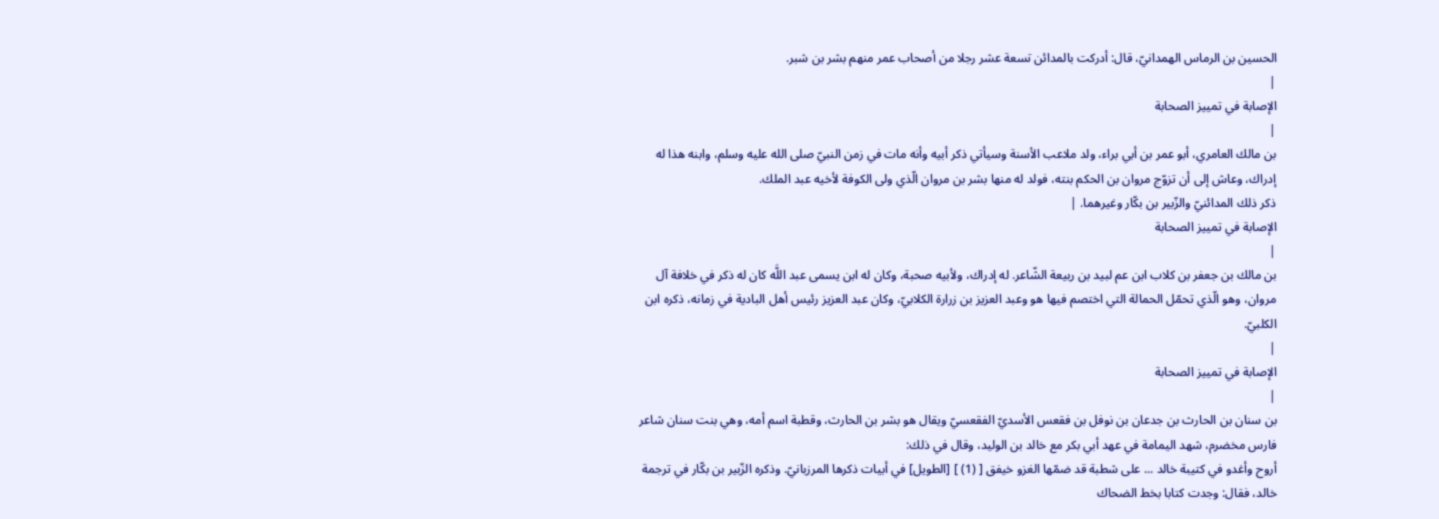الحسين بن الرماس الهمدانيّ، قال: أدركت بالمدائن تسعة عشر رجلا من أصحاب عمر منهم بشر بن شبر.
|
الإصابة في تمييز الصحابة
|
بن مالك العامري، أبو عمر بن أبي براء، ولد ملاعب الأسنة وسيأتي ذكر أبيه وأنه مات في زمن النبيّ صلى الله عليه وسلم، وابنه هذا له إدراك، وعاش إلى أن تزوّج مروان بن الحكم بنته، فولد له منها بشر بن مروان الّذي ولى الكوفة لأخيه عبد الملك.
ذكر ذلك المدائنيّ والزّبير بن بكّار وغيرهما. |
الإصابة في تمييز الصحابة
|
بن مالك بن جعفر بن كلاب ابن عم لبيد بن ربيعة الشّاعر. له إدراك، ولأبيه صحبة، وكان له ابن يسمى عبد اللَّه كان له ذكر في خلافة آل مروان، وهو الّذي تحمّل الحمالة التي اختصم فيها هو وعبد العزيز بن زرارة الكلابيّ، وكان عبد العزيز رئيس أهل البادية في زمانه، ذكره ابن الكلبيّ.
|
الإصابة في تمييز الصحابة
|
بن سنان بن الحارث بن جدعان بن نوفل بن فقعس الأسديّ الفقعسيّ ويقال هو بشر بن الحارث، وقطبة اسم أمه، وهي بنت سنان شاعر فارس مخضرم، شهد اليمامة في عهد أبي بكر مع خالد بن الوليد، وقال في ذلك:
أروح وأغدو في كتيبة خالد ... على شطبة قد ضمّها الغزو خيفق [ (1) ] [الطويل] في أبيات ذكرها المرزبانيّ. وذكره الزّبير بن بكّار في ترجمة خالد، فقال: وجدت كتابا بخط الضحاك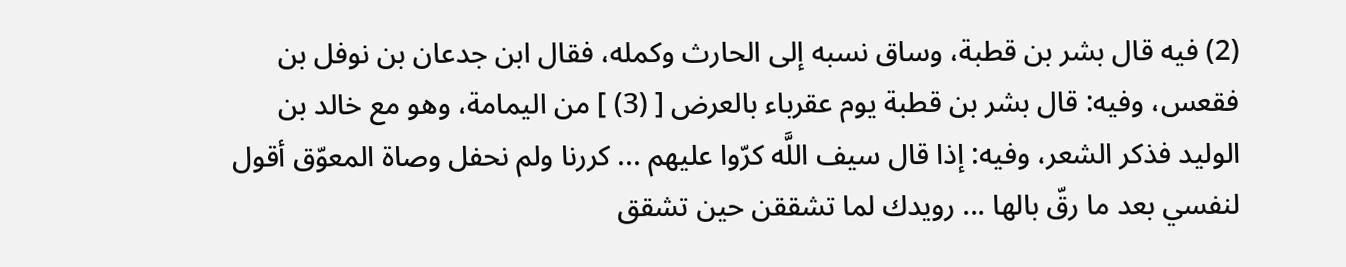(2) فيه قال بشر بن قطبة، وساق نسبه إلى الحارث وكمله، فقال ابن جدعان بن نوفل بن فقعس، وفيه: قال بشر بن قطبة يوم عقرباء بالعرض [ (3) ] من اليمامة، وهو مع خالد بن الوليد فذكر الشعر، وفيه: إذا قال سيف اللَّه كرّوا عليهم ... كررنا ولم نحفل وصاة المعوّق أقول لنفسي بعد ما رقّ بالها ... رويدك لما تشققن حين تشقق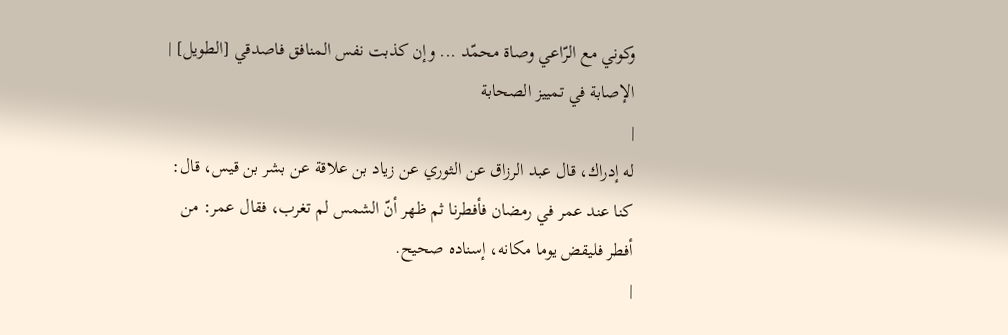وكوني مع الرّاعي وصاة محمّد ... وإن كذبت نفس المنافق فاصدقي [الطويل] |
الإصابة في تمييز الصحابة
|
له إدراك، قال عبد الرزاق عن الثوري عن زياد بن علاقة عن بشر بن قيس، قال: كنا عند عمر في رمضان فأفطرنا ثم ظهر أنّ الشمس لم تغرب، فقال عمر: من أفطر فليقض يوما مكانه، إسناده صحيح.
|